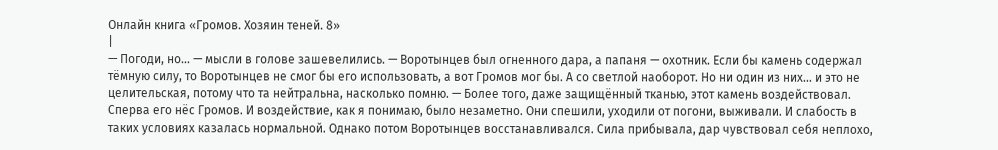Онлайн книга «Громов. Хозяин теней. 8»
|
— Погоди, но… — мысли в голове зашевелились. — Воротынцев был огненного дара, а папаня — охотник. Если бы камень содержал тёмную силу, то Воротынцев не смог бы его использовать, а вот Громов мог бы. А со светлой наоборот. Но ни один из них… и это не целительская, потому что та нейтральна, насколько помню. — Более того, даже защищённый тканью, этот камень воздействовал. Сперва его нёс Громов. И воздействие, как я понимаю, было незаметно. Они спешили, уходили от погони, выживали. И слабость в таких условиях казалась нормальной. Однако потом Воротынцев восстанавливался. Сила прибывала, дар чувствовал себя неплохо,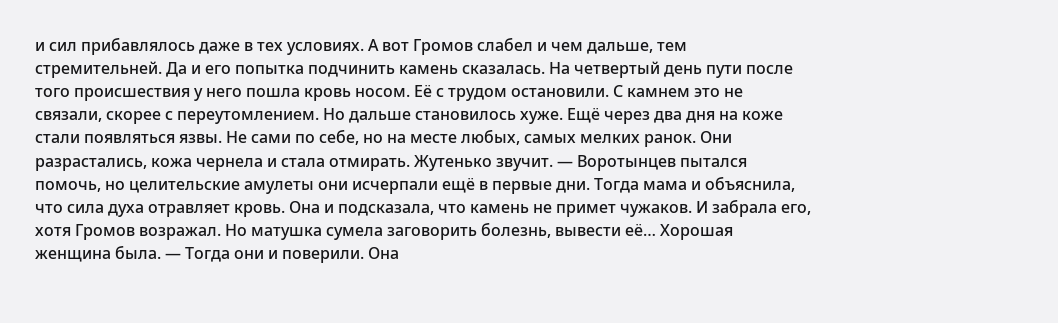и сил прибавлялось даже в тех условиях. А вот Громов слабел и чем дальше, тем стремительней. Да и его попытка подчинить камень сказалась. На четвертый день пути после того происшествия у него пошла кровь носом. Её с трудом остановили. С камнем это не связали, скорее с переутомлением. Но дальше становилось хуже. Ещё через два дня на коже стали появляться язвы. Не сами по себе, но на месте любых, самых мелких ранок. Они разрастались, кожа чернела и стала отмирать. Жутенько звучит. — Воротынцев пытался помочь, но целительские амулеты они исчерпали ещё в первые дни. Тогда мама и объяснила, что сила духа отравляет кровь. Она и подсказала, что камень не примет чужаков. И забрала его, хотя Громов возражал. Но матушка сумела заговорить болезнь, вывести её… Хорошая женщина была. — Тогда они и поверили. Она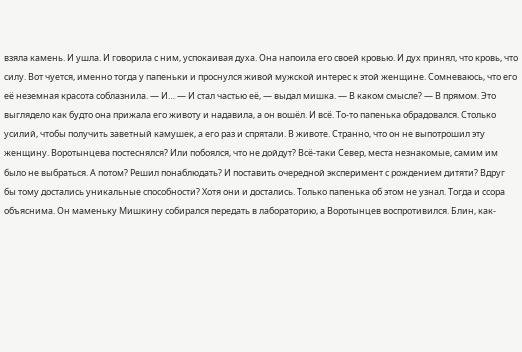взяла камень. И ушла. И говорила с ним, успокаивая духа. Она напоила его своей кровью. И дух принял, что кровь, что силу. Вот чуется, именно тогда у папеньки и проснулся живой мужской интерес к этой женщине. Сомневаюсь, что его её неземная красота соблазнила. — И… — И стал частью её, — выдал мишка. — В каком смысле? — В прямом. Это выглядело как будто она прижала его животу и надавила, а он вошёл. И всё. То-то папенька обрадовался. Столько усилий, чтобы получить заветный камушек, а его раз и спрятали. В животе. Странно, что он не выпотрошил эту женщину. Воротынцева постеснялся? Или побоялся, что не дойдут? Всё-таки Север, места незнакомые, самим им было не выбраться. А потом? Решил понаблюдать? И поставить очередной эксперимент с рождением дитяти? Вдруг бы тому достались уникальные способности? Хотя они и достались. Только папенька об этом не узнал. Тогда и ссора объяснима. Он маменьку Мишкину собирался передать в лабораторию, а Воротынцев воспротивился. Блин, как-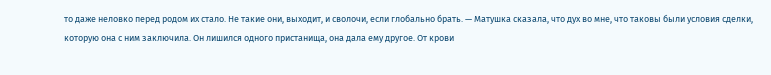то даже неловко перед родом их стало. Не такие они, выходит, и сволочи, если глобально брать. — Матушка сказала, что дух во мне, что таковы были условия сделки, которую она с ним заключила. Он лишился одного пристанища, она дала ему другое. От крови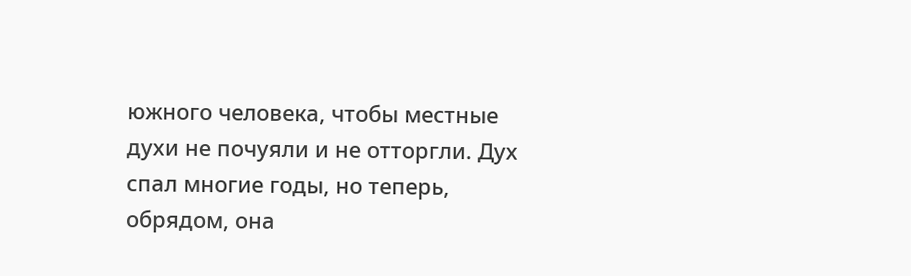южного человека, чтобы местные духи не почуяли и не отторгли. Дух спал многие годы, но теперь, обрядом, она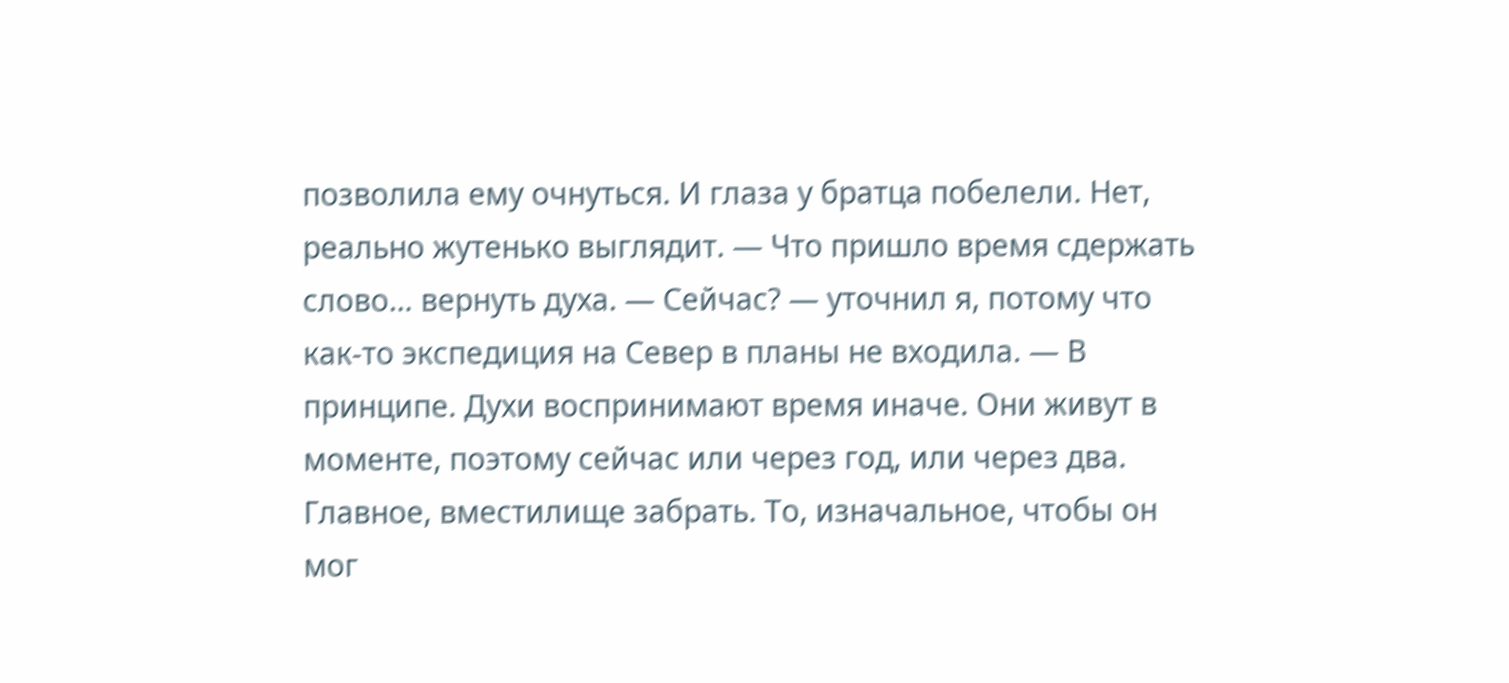позволила ему очнуться. И глаза у братца побелели. Нет, реально жутенько выглядит. — Что пришло время сдержать слово… вернуть духа. — Сейчас? — уточнил я, потому что как-то экспедиция на Север в планы не входила. — В принципе. Духи воспринимают время иначе. Они живут в моменте, поэтому сейчас или через год, или через два. Главное, вместилище забрать. То, изначальное, чтобы он мог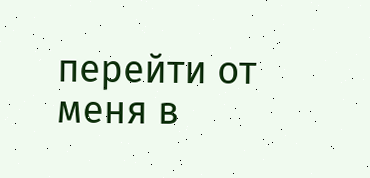перейти от меня в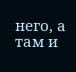него, а там и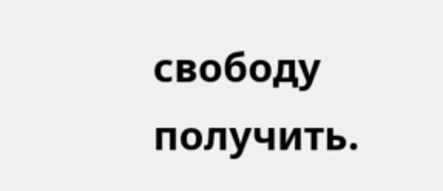свободу получить.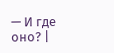— И где оно? |